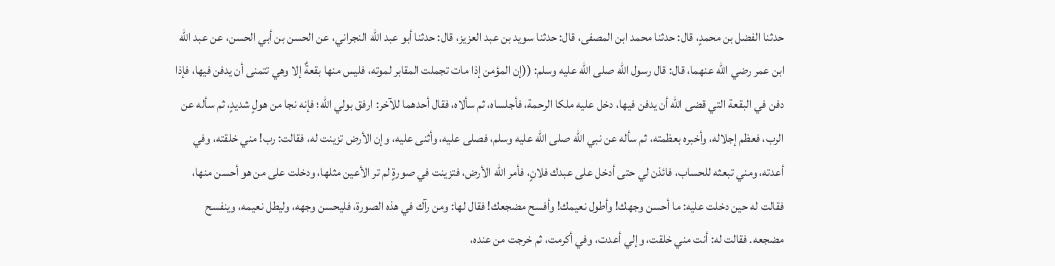حدثنا الفضل بن محمدٍ، قال: حدثنا محمد ابن المصفى، قال: حدثنا سويد بن عبد العزيز، قال: حدثنا أبو عبد الله النجراني، عن الحسن بن أبي الحسن، عن عبد الله ابن عمر رضي الله عنهما، قال: قال رسول الله صلى الله عليه وسلم: ((إن المؤمن إذا مات تجملت المقابر لموته، فليس منها بقعةٌ إلا وهي تتمنى أن يدفن فيها، فإذا دفن في البقعة التي قضى الله أن يدفن فيها، دخل عليه ملكا الرحمة، فأجلساه، ثم سألاه، فقال أحدهما للآخر: ارفق بولي الله؛ فإنه نجا من هولٍ شديدٍ، ثم سأله عن الرب، فعظم إجلاله، وأخبره بعظمته، ثم سأله عن نبي الله صلى الله عليه وسلم، فصلى عليه، وأثنى عليه، وإن الأرض تزينت له، فقالت: رب! مني خلقته، وفي أعدته، ومني تبعثه للحساب، فائذن لي حتى أدخل على عبدك فلانٍ، فأمر الله الأرض، فتزينت في صورةٍ لم تر الأعين مثلها، ودخلت على من هو أحسن منها، فقالت له حين دخلت عليه: ما أحسن وجهك! وأطول نعيمك! وأفسح مضجعك! فقال لها: ومن رآك في هذه الصورة، فليحسن وجهه، وليطل نعيمه، وينفسح مضجعه. فقالت له: أنت مني خلقت، وإلي أعدت، وفي أكرمت، ثم خرجت من عنده،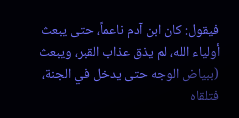فيقول: كان ابن آدم ناعماً، حتى يبعث أولياء الله، لم يذق عذاب القبر، ويبعث (ببياض الوجه حتى يدخل في الجنة، فتلقاه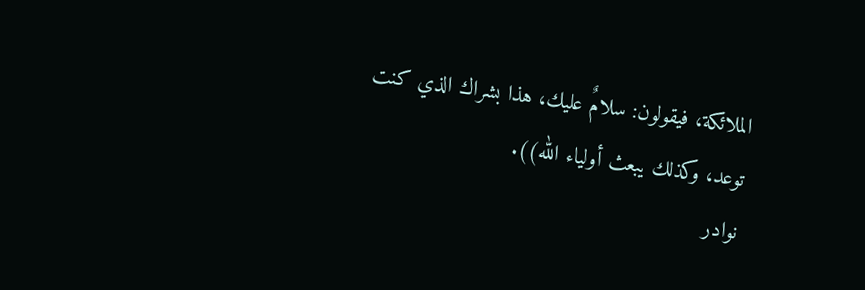الملائكة، فيقولون: سلامٌ عليك، هذا بشراك الذي كنت توعد، وكذلك يبعث أولياء الله)).
نوادر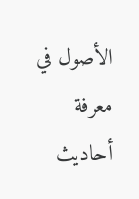الأصول في معرفة أحاديث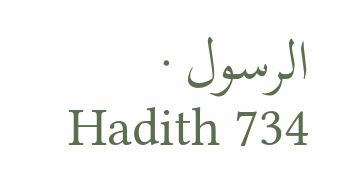الرسول · Hadith 734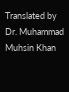Translated by Dr. Muhammad Muhsin Khan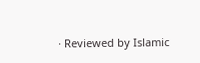· Reviewed by Islamic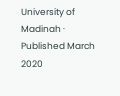University of Madinah · Published March 2020